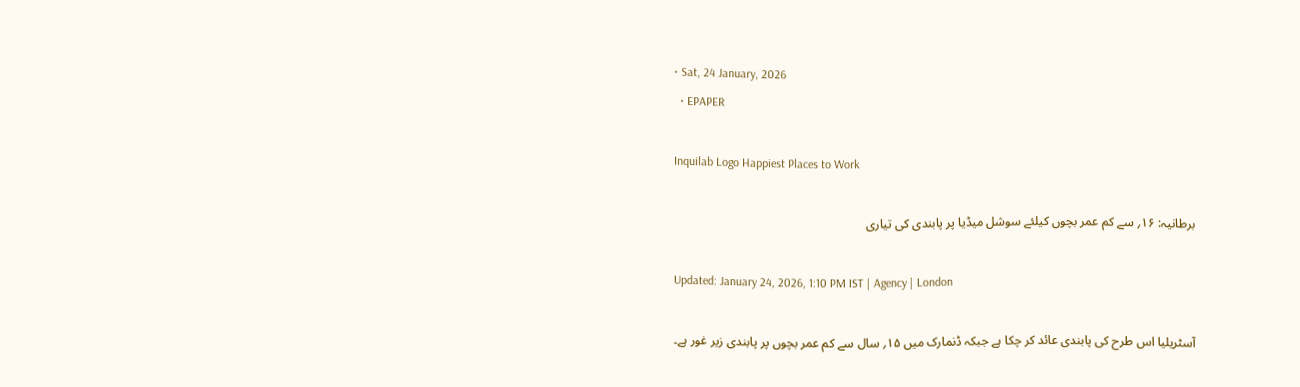• Sat, 24 January, 2026
  • EPAPER

Inquilab Logo Happiest Places to Work

برطانیہ: ۱۶؍ سے کم عمر بچوں کیلئے سوشل میڈیا پر پابندی کی تیاری

Updated: January 24, 2026, 1:10 PM IST | Agency | London

آسٹریلیا اس طرح کی پابندی عائد کر چکا ہے جبکہ ڈنمارک میں ۱۵؍ سال سے کم عمر بچوں پر پابندی زیر غور ہے۔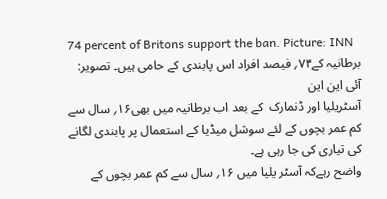74 percent of Britons support the ban. Picture: INN
برطانیہ کے۷۴؍ فیصد افراد اس پابندی کے حامی ہیں۔ تصویر: آئی این این
آسٹریلیا اور ڈنمارک  کے بعد اب برطانیہ میں بھی۱۶؍ سال سے کم عمر بچوں کے لئے سوشل میڈیا کے استعمال پر پابندی لگانے کی تیاری کی جا رہی ہے۔
واضح رہےکہ آسٹر یلیا میں ۱۶؍ سال سے کم عمر بچوں کے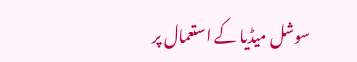سوشل میڈیا کے استعمال پر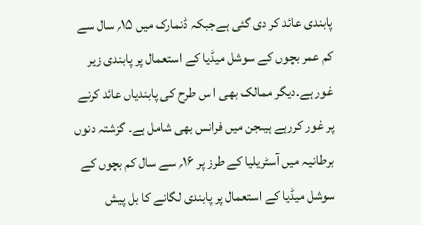پابندی عائد کر دی گئی ہےجبکہ ڈنمارک میں ۱۵؍ سال سے کم عمر بچوں کے سوشل میڈیا کے استعمال پر پابندی زیر غور ہے۔دیگر ممالک بھی ا س طرح کی پابندیاں عائد کرنے پر غور کررہے ہیںجن میں فرانس بھی شامل ہے۔ گزشتہ دنوں برطانیہ میں آسٹریلیا کے طرز پر ۱۶؍ سے سال کم بچوں کے سوشل میڈیا کے استعمال پر پابندی لگانے کا بل پیش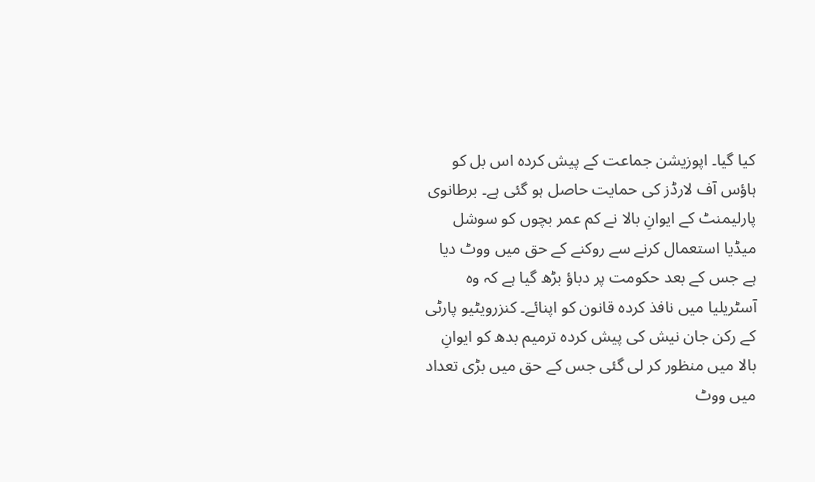کیا گیا۔ اپوزیشن جماعت کے پیش کردہ اس بل کو ہاؤس آف لارڈز کی حمایت حاصل ہو گئی ہے۔ برطانوی پارلیمنٹ کے ایوانِ بالا نے کم عمر بچوں کو سوشل میڈیا استعمال کرنے سے روکنے کے حق میں ووٹ دیا ہے جس کے بعد حکومت پر دباؤ بڑھ گیا ہے کہ وہ آسٹریلیا میں نافذ کردہ قانون کو اپنائے۔ کنزرویٹیو پارٹی کے رکن جان نیش کی پیش کردہ ترمیم بدھ کو ایوانِ بالا میں منظور کر لی گئی جس کے حق میں بڑی تعداد میں ووٹ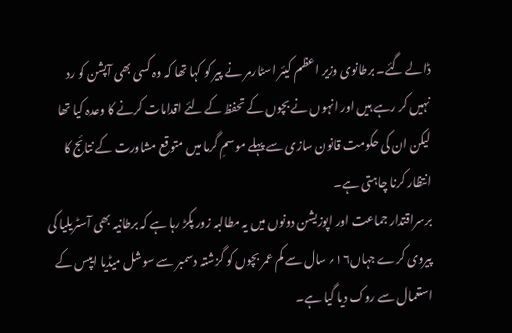ڈالے گئے۔ برطانوی وزیر اعظم کیئر اسٹارمر نے پیر کو کہا تھا کہ وہ کسی بھی آپشن کو رد نہیں کر رہے ہیں اور انہوں نے بچوں کے تحفظ کے لئے اقدامات کرنے کا وعدہ کیا تھا لیکن ان کی حکومت قانون سازی سے پہلے موسمِ گرما میں متوقع مشاورت کے نتائج کا انتظار کرنا چاہتی ہے۔
برسراقتدار جماعت اور اپوزیشن دونوں میں یہ مطالبہ زور پکڑ رہا ہے کہ برطانیہ بھی آسٹریلیا کی پیروی کرے جہاں۱۶؍ سال سے کم عمر بچوں کو گزشتہ دسمبر سے سوشل میڈیا ایپس کے استعمال سے روک دیا گیا ہے۔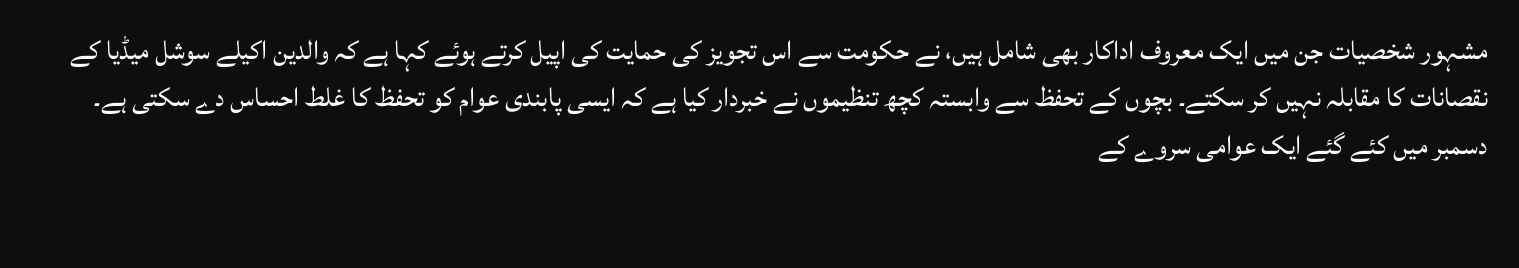مشہور شخصیات جن میں ایک معروف اداکار بھی شامل ہیں، نے حکومت سے اس تجویز کی حمایت کی اپیل کرتے ہوئے کہا ہے کہ والدین اکیلے سوشل میڈیا کے نقصانات کا مقابلہ نہیں کر سکتے۔ بچوں کے تحفظ سے وابستہ کچھ تنظیموں نے خبردار کیا ہے کہ ایسی پابندی عوام کو تحفظ کا غلط احساس دے سکتی ہے۔ دسمبر میں کئے گئے ایک عوامی سروے کے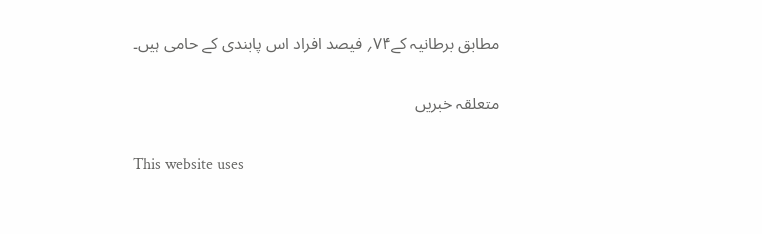مطابق برطانیہ کے۷۴؍ فیصد افراد اس پابندی کے حامی ہیں۔

متعلقہ خبریں

This website uses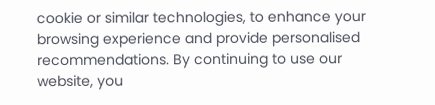cookie or similar technologies, to enhance your browsing experience and provide personalised recommendations. By continuing to use our website, you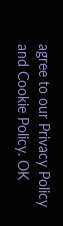agree to our Privacy Policy and Cookie Policy. OK